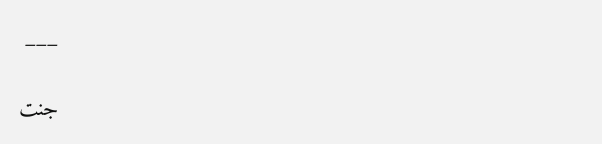___

جنت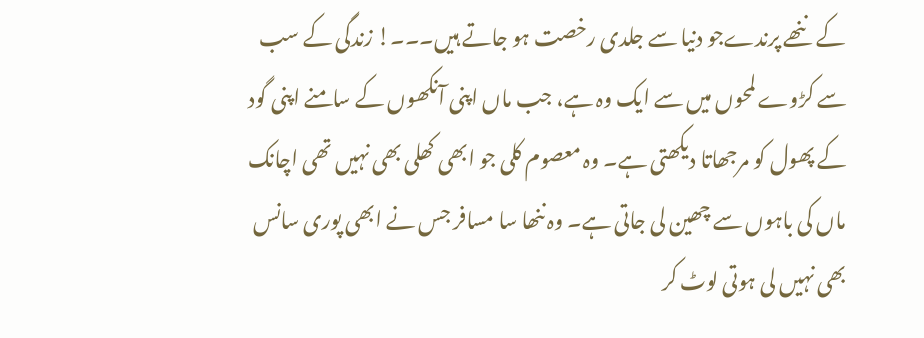کے ننھے پرندےجو دنیا سے جلدی رخصت ہو جاتے ہیں۔۔۔! زندگی کے سب سے کڑوے لمحوں میں سے ایک وہ ہے، جب ماں اپنی آنکھوں کے سامنے اپنی گود کے پھول کو مرجھاتا دیکھتی ہے۔ وہ معصوم کلی جو ابھی کھلی بھی نہیں تھی اچانک ماں کی باہوں سے چھین لی جاتی ہے۔ وہ ننھا سا مسافر جس نے ابھی پوری سانس بھی نہیں لی ہوتی لوٹ کر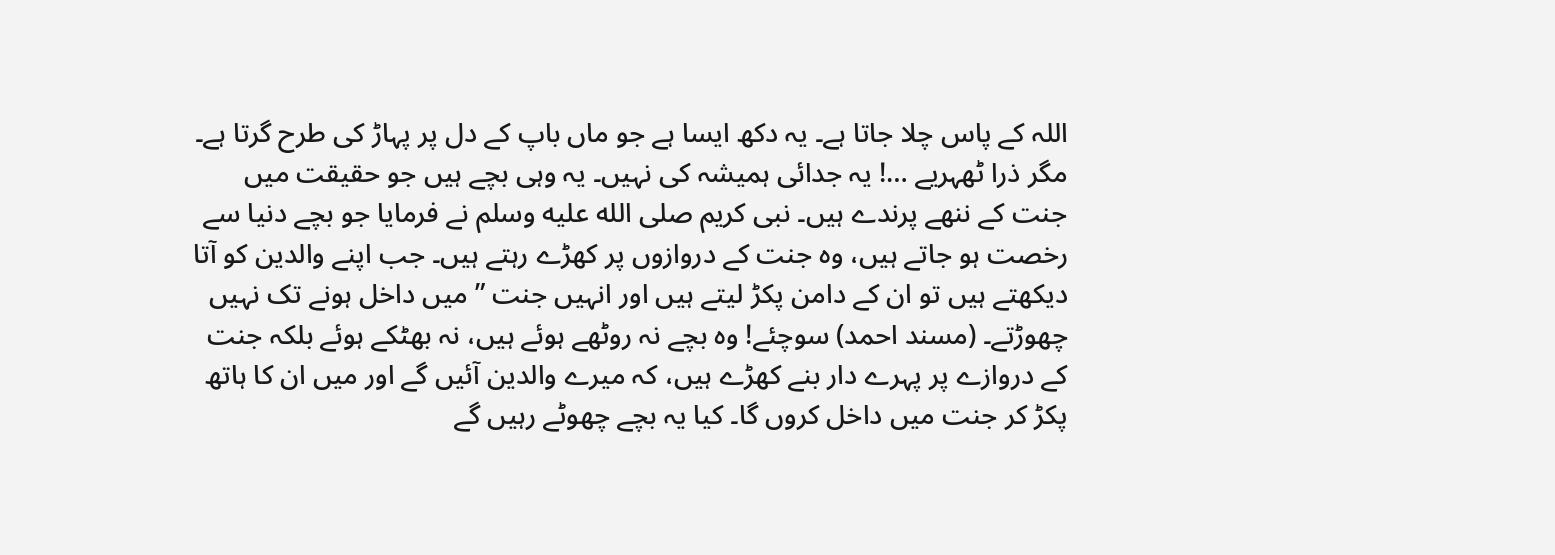اللہ کے پاس چلا جاتا ہے۔ یہ دکھ ایسا ہے جو ماں باپ کے دل پر پہاڑ کی طرح گرتا ہے۔ مگر ذرا ٹھہریے …! یہ جدائی ہمیشہ کی نہیں۔ یہ وہی بچے ہیں جو حقیقت میں جنت کے ننھے پرندے ہیں۔ نبی کریم صلى الله عليه وسلم نے فرمایا جو بچے دنیا سے رخصت ہو جاتے ہیں، وہ جنت کے دروازوں پر کھڑے رہتے ہیں۔ جب اپنے والدین کو آتا دیکھتے ہیں تو ان کے دامن پکڑ لیتے ہیں اور انہیں جنت ” میں داخل ہونے تک نہیں چھوڑتے۔ (مسند احمد) سوچئے! وہ بچے نہ روٹھے ہوئے ہیں، نہ بھٹکے ہوئے بلکہ جنت کے دروازے پر پہرے دار بنے کھڑے ہیں، کہ میرے والدین آئیں گے اور میں ان کا ہاتھ پکڑ کر جنت میں داخل کروں گا۔ کیا یہ بچے چھوٹے رہیں گے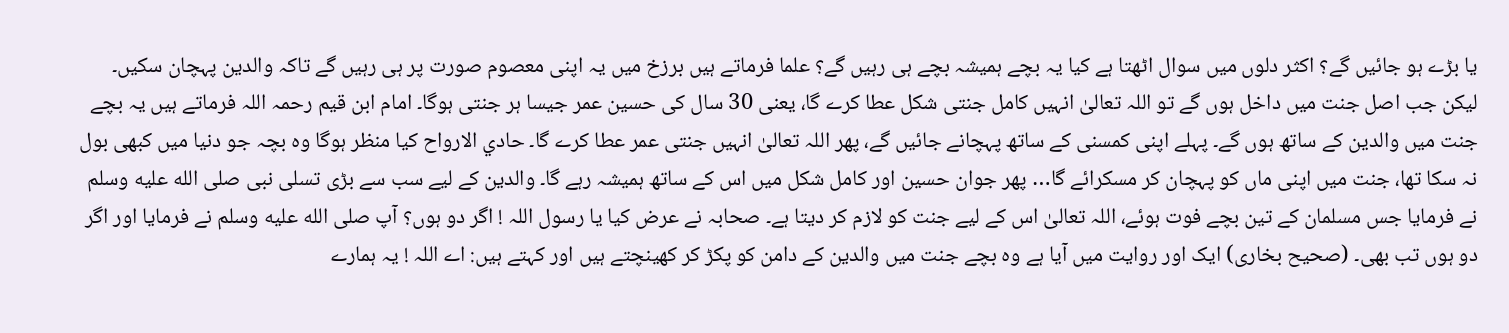یا بڑے ہو جائیں گے؟ اکثر دلوں میں سوال اٹھتا ہے کیا یہ بچے ہمیشہ بچے ہی رہیں گے؟ علما فرماتے ہیں برزخ میں یہ اپنی معصوم صورت پر ہی رہیں گے تاکہ والدین پہچان سکیں۔ لیکن جب اصل جنت میں داخل ہوں گے تو اللہ تعالیٰ انہیں كامل جنتى شكل عطا کرے گا، یعنی 30 سال کی حسین عمر جیسا ہر جنتی ہوگا۔ امام ابن قیم رحمہ اللہ فرماتے ہیں یہ بچے جنت میں والدین کے ساتھ ہوں گے۔ پہلے اپنی کمسنی کے ساتھ پہچانے جائیں گے، پھر اللہ تعالیٰ انہیں جنتی عمر عطا کرے گا۔ حادي الارواح کیا منظر ہوگا وہ بچہ جو دنیا میں کبھی بول نہ سکا تھا، جنت میں اپنی ماں کو پہچان کر مسکرائے گا… پھر جوان حسین اور کامل شکل میں اس کے ساتھ ہمیشہ رہے گا۔ والدین کے لیے سب سے بڑی تسلی نبی صلى الله عليه وسلم نے فرمایا جس مسلمان کے تین بچے فوت ہوئے، اللہ تعالیٰ اس کے لیے جنت کو لازم کر دیتا ہے۔ صحابہ نے عرض کیا یا رسول اللہ ! اگر دو ہوں؟ آپ صلى الله عليه وسلم نے فرمایا اور اگر دو ہوں تب بھی۔ (صحیح بخاری) ایک اور روایت میں آیا ہے وہ بچے جنت میں والدین کے دامن کو پکڑ کر کھینچتے ہیں اور کہتے ہیں: اے اللہ ! یہ ہمارے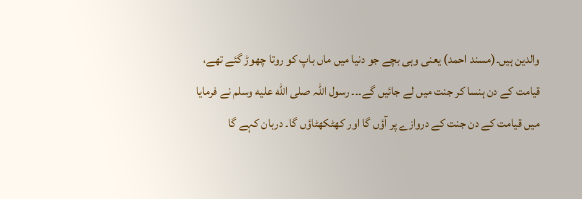والدین ہیں۔(مسند احمد) یعنی وہی بچے جو دنیا میں ماں باپ کو روتا چھوڑ گئے تھے، قیامت کے دن ہنسا کر جنت میں لے جائیں گے۔۔۔ رسول اللہ صلى الله عليه وسلم نے فرمایا میں قیامت کے دن جنت کے دروازے پر آؤں گا اور کھٹکھٹاؤں گا۔ دربان کہے گا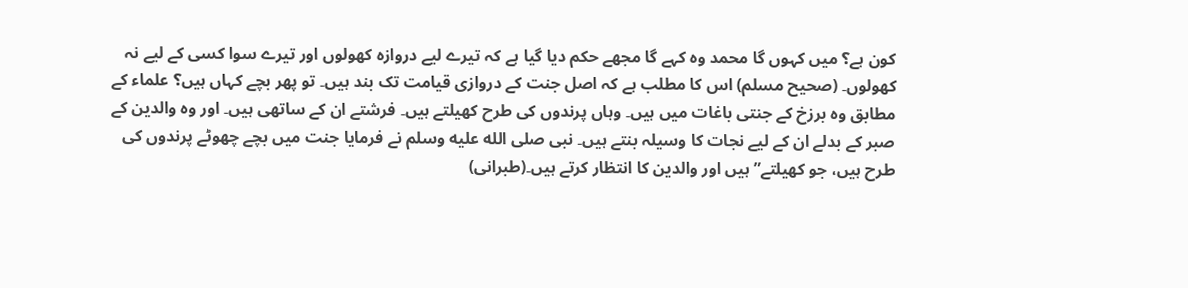کون ہے؟ میں کہوں گا محمد وہ کہے گا مجھے حکم دیا گیا ہے کہ تیرے لیے دروازہ کھولوں اور تیرے سوا کسی کے لیے نہ کھولوں۔ (صحیح مسلم) اس کا مطلب ہے کہ اصل جنت کے دروازی قیامت تک بند ہیں۔ تو پھر بچے کہاں ہیں؟ علماء کے مطابق وہ برزخ کے جنتی باغات میں ہیں۔ وہاں پرندوں کی طرح کھیلتے ہیں۔ فرشتے ان کے ساتھی ہیں۔ اور وہ والدین کے صبر کے بدلے ان کے لیے نجات کا وسیلہ بنتے ہیں۔ نبی صلى الله عليه وسلم نے فرمایا جنت میں بچے چھوٹے پرندوں کی طرح ہیں، جو کھیلتے” ہیں اور والدین کا انتظار کرتے ہیں۔(طبرانی)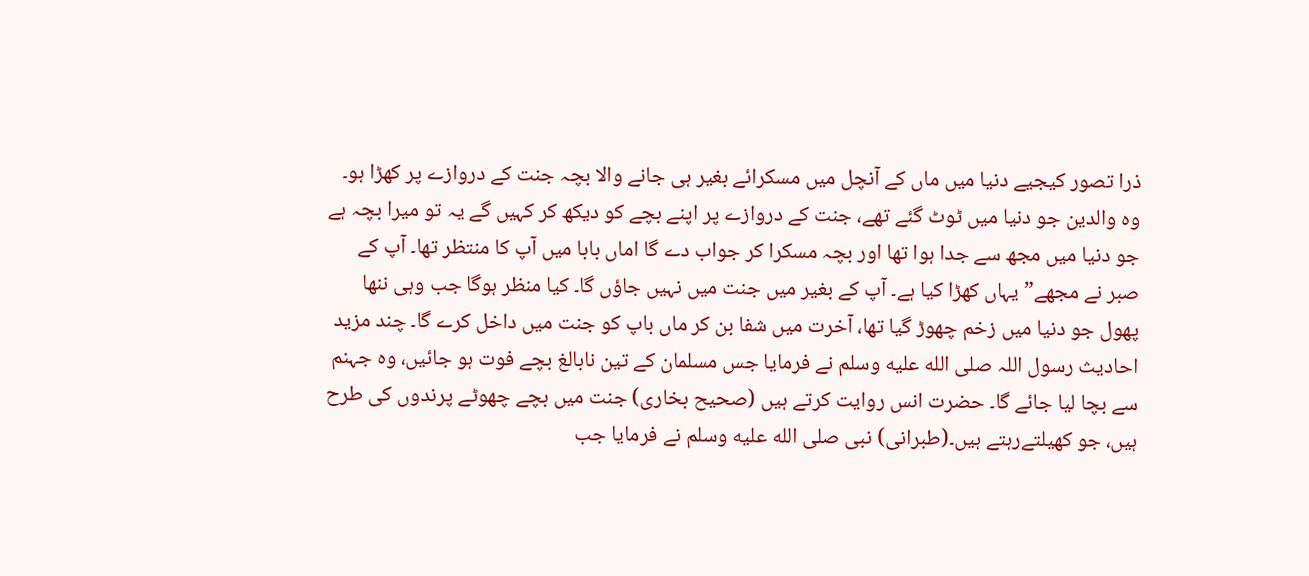ذرا تصور کیجیے دنیا میں ماں کے آنچل میں مسکرائے بغیر ہی جانے والا بچہ جنت کے دروازے پر کھڑا ہو۔ وہ والدین جو دنیا میں ٹوٹ گئے تھے، جنت کے دروازے پر اپنے بچے کو دیکھ کر کہیں گے یہ تو میرا بچہ ہے جو دنیا میں مجھ سے جدا ہوا تھا اور بچہ مسکرا کر جواب دے گا اماں بابا میں آپ کا منتظر تھا۔ آپ کے صبر نے مجھے” یہاں کھڑا کیا ہے۔ آپ کے بغیر میں جنت میں نہیں جاؤں گا۔ کیا منظر ہوگا جب وہی ننھا پھول جو دنیا میں زخم چھوڑ گیا تھا، آخرت میں شفا بن کر ماں باپ کو جنت میں داخل کرے گا۔ چند مزید احادیث رسول اللہ صلى الله عليه وسلم نے فرمایا جس مسلمان کے تین نابالغ بچے فوت ہو جائیں، وہ جہنم سے بچا لیا جائے گا۔ حضرت انس روایت کرتے ہیں (صحیح بخاری) جنت میں بچے چھوٹے پرندوں کی طرح ہیں، جو کھیلتےرہتے ہیں۔(طبرانی) نبی صلى الله عليه وسلم نے فرمایا جب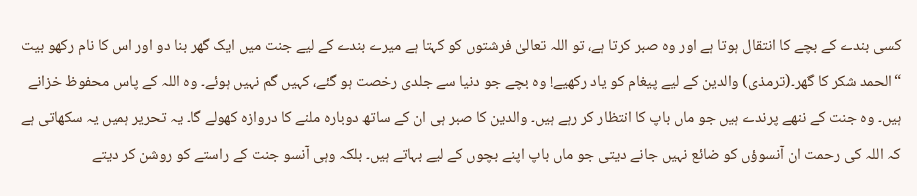کسی بندے کے بچے کا انتقال ہوتا ہے اور وہ صبر کرتا ہے، تو اللہ تعالیٰ فرشتوں کو کہتا ہے میرے بندے کے لیے جنت میں ایک گھر بنا دو اور اس کا نام رکھو بیت “الحمد شکر کا گھر۔(ترمذی) والدین کے لیے پیغام کو یاد رکھیے! وہ بچے جو دنیا سے جلدی رخصت ہو گئے، کہیں گم نہیں ہوئے۔ وہ اللہ کے پاس محفوظ خزانے ہیں۔ وہ جنت کے ننھے پرندے ہیں جو ماں باپ کا انتظار کر رہے ہیں۔ والدین کا صبر ہی ان کے ساتھ دوبارہ ملنے کا دروازہ کھولے گا۔ یہ تحریر ہمیں یہ سکھاتی ہے کہ اللہ کی رحمت ان آنسوؤں کو ضائع نہیں جانے دیتی جو ماں باپ اپنے بچوں کے لیے بہاتے ہیں۔ بلکہ وہی آنسو جنت کے راستے کو روشن کر دیتے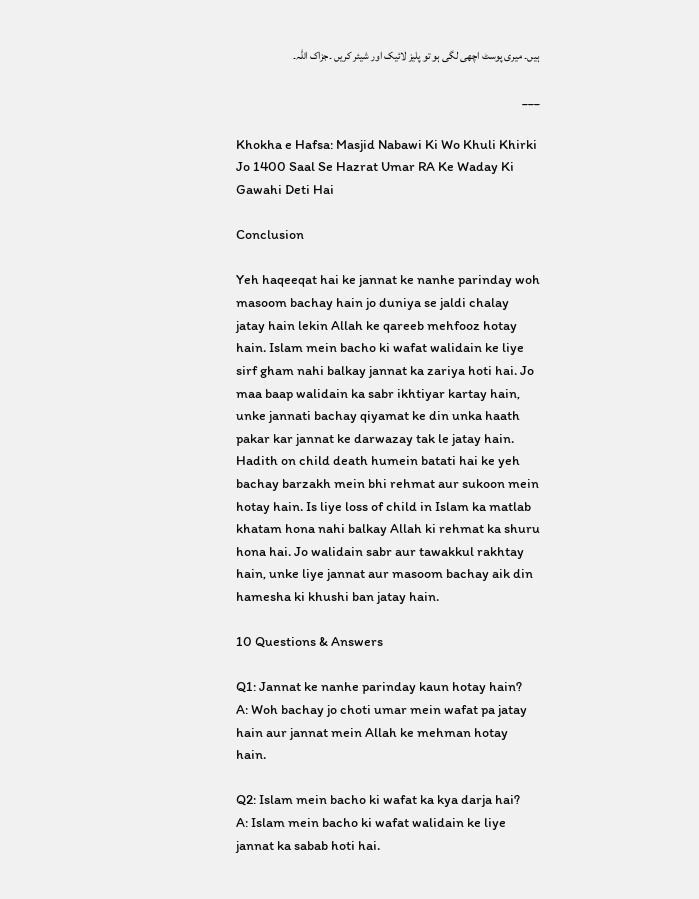ہیں۔ میری پوسٹ اچھی لگی ہو تو پلیز لائیک اور شیئر کریں ۔جزاک اللہ۔

___

Khokha e Hafsa: Masjid Nabawi Ki Wo Khuli Khirki Jo 1400 Saal Se Hazrat Umar RA Ke Waday Ki Gawahi Deti Hai

Conclusion

Yeh haqeeqat hai ke jannat ke nanhe parinday woh masoom bachay hain jo duniya se jaldi chalay jatay hain lekin Allah ke qareeb mehfooz hotay hain. Islam mein bacho ki wafat walidain ke liye sirf gham nahi balkay jannat ka zariya hoti hai. Jo maa baap walidain ka sabr ikhtiyar kartay hain, unke jannati bachay qiyamat ke din unka haath pakar kar jannat ke darwazay tak le jatay hain. Hadith on child death humein batati hai ke yeh bachay barzakh mein bhi rehmat aur sukoon mein hotay hain. Is liye loss of child in Islam ka matlab khatam hona nahi balkay Allah ki rehmat ka shuru hona hai. Jo walidain sabr aur tawakkul rakhtay hain, unke liye jannat aur masoom bachay aik din hamesha ki khushi ban jatay hain.

10 Questions & Answers

Q1: Jannat ke nanhe parinday kaun hotay hain?
A: Woh bachay jo choti umar mein wafat pa jatay hain aur jannat mein Allah ke mehman hotay hain.

Q2: Islam mein bacho ki wafat ka kya darja hai?
A: Islam mein bacho ki wafat walidain ke liye jannat ka sabab hoti hai.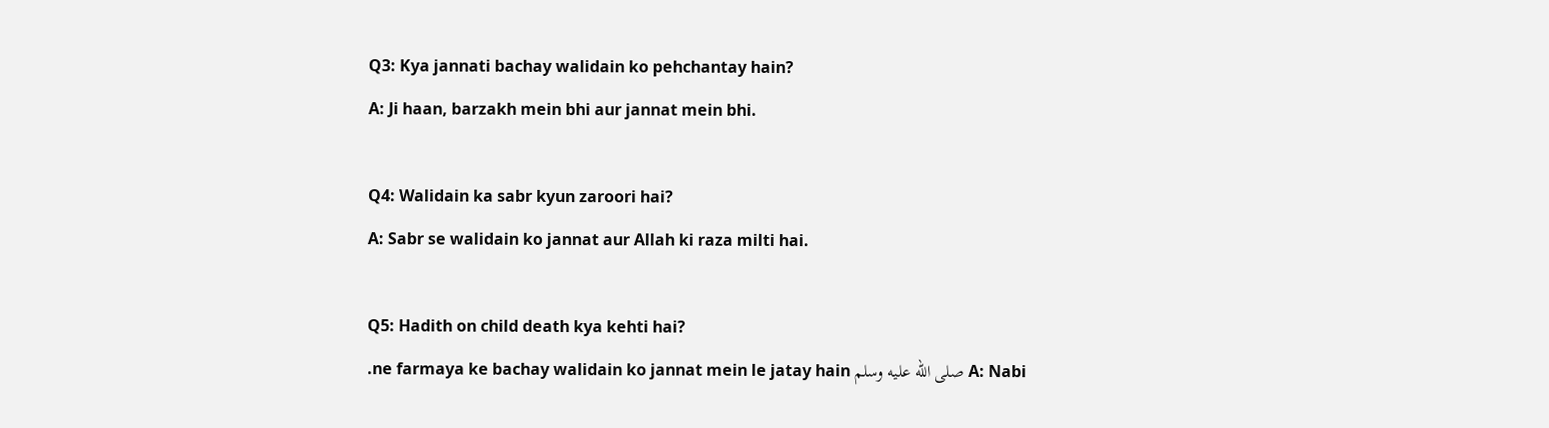Q3: Kya jannati bachay walidain ko pehchantay hain?
A: Ji haan, barzakh mein bhi aur jannat mein bhi.

Q4: Walidain ka sabr kyun zaroori hai?
A: Sabr se walidain ko jannat aur Allah ki raza milti hai.

Q5: Hadith on child death kya kehti hai?
A: Nabi صلى الله عليه وسلم ne farmaya ke bachay walidain ko jannat mein le jatay hain.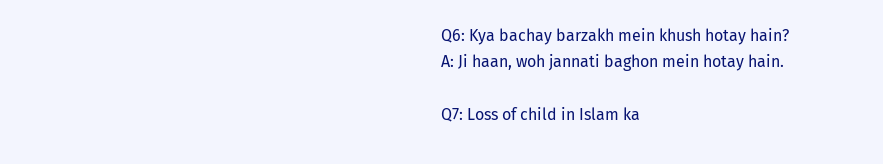Q6: Kya bachay barzakh mein khush hotay hain?
A: Ji haan, woh jannati baghon mein hotay hain.

Q7: Loss of child in Islam ka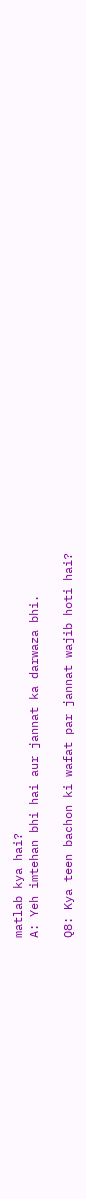matlab kya hai?
A: Yeh imtehan bhi hai aur jannat ka darwaza bhi.

Q8: Kya teen bachon ki wafat par jannat wajib hoti hai?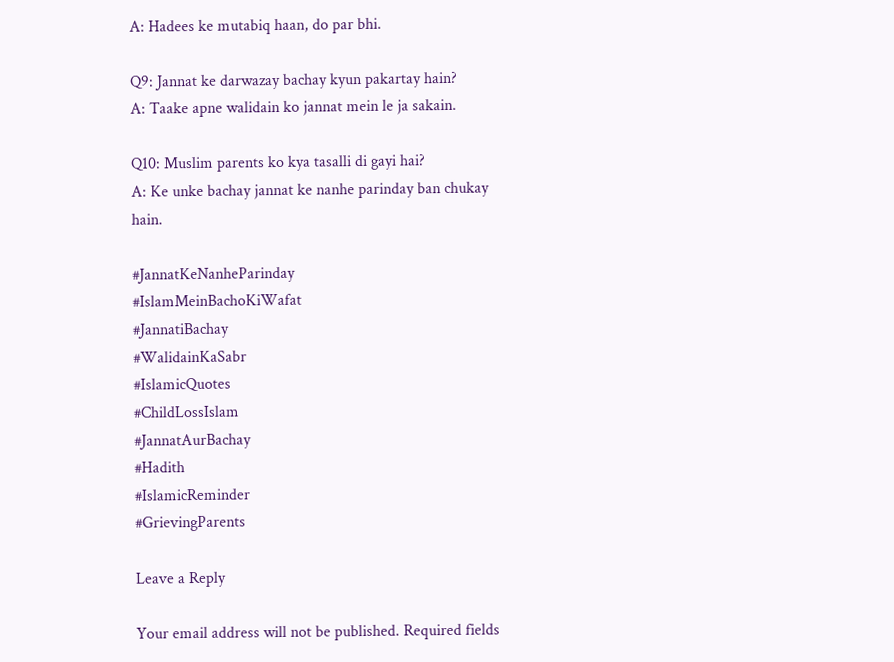A: Hadees ke mutabiq haan, do par bhi.

Q9: Jannat ke darwazay bachay kyun pakartay hain?
A: Taake apne walidain ko jannat mein le ja sakain.

Q10: Muslim parents ko kya tasalli di gayi hai?
A: Ke unke bachay jannat ke nanhe parinday ban chukay hain.

#JannatKeNanheParinday
#IslamMeinBachoKiWafat
#JannatiBachay
#WalidainKaSabr
#IslamicQuotes
#ChildLossIslam
#JannatAurBachay
#Hadith
#IslamicReminder
#GrievingParents

Leave a Reply

Your email address will not be published. Required fields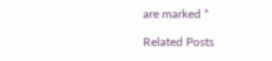are marked *

Related Posts